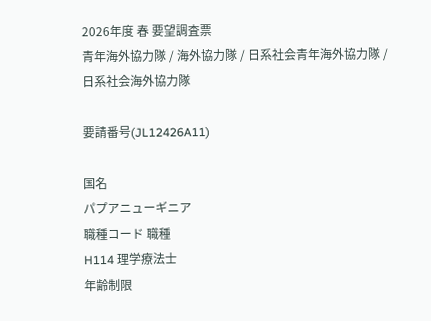2026年度 春 要望調査票
青年海外協力隊 / 海外協力隊 / 日系社会青年海外協力隊 / 日系社会海外協力隊

要請番号(JL12426A11)

国名
パプアニューギニア
職種コード 職種
H114 理学療法士
年齢制限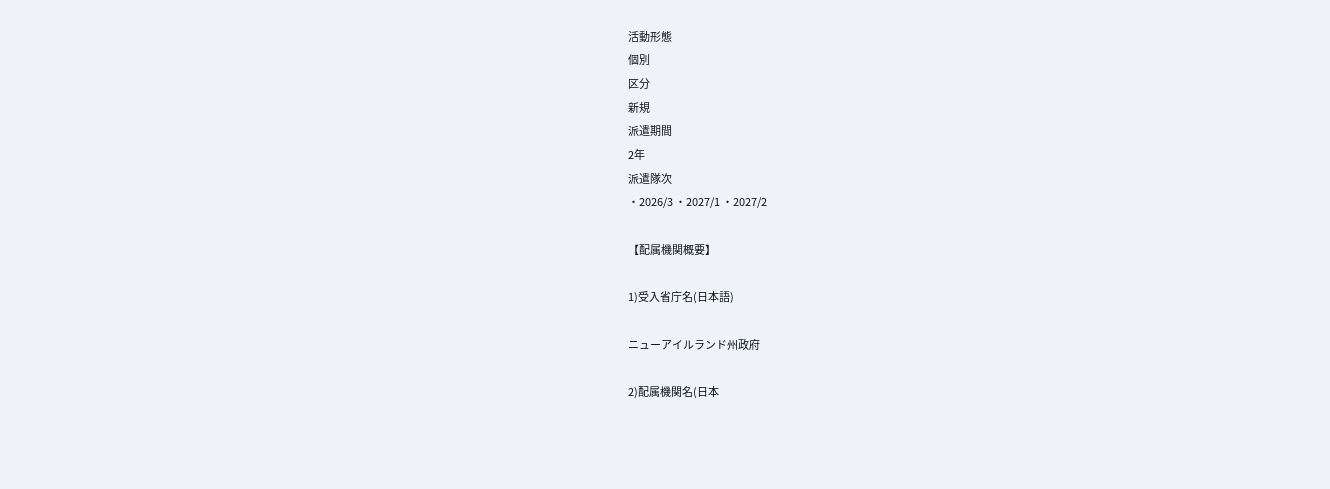活動形態
個別
区分
新規
派遣期間
2年
派遣隊次
・2026/3 ・2027/1 ・2027/2

【配属機関概要】

1)受入省庁名(日本語)

ニューアイルランド州政府

2)配属機関名(日本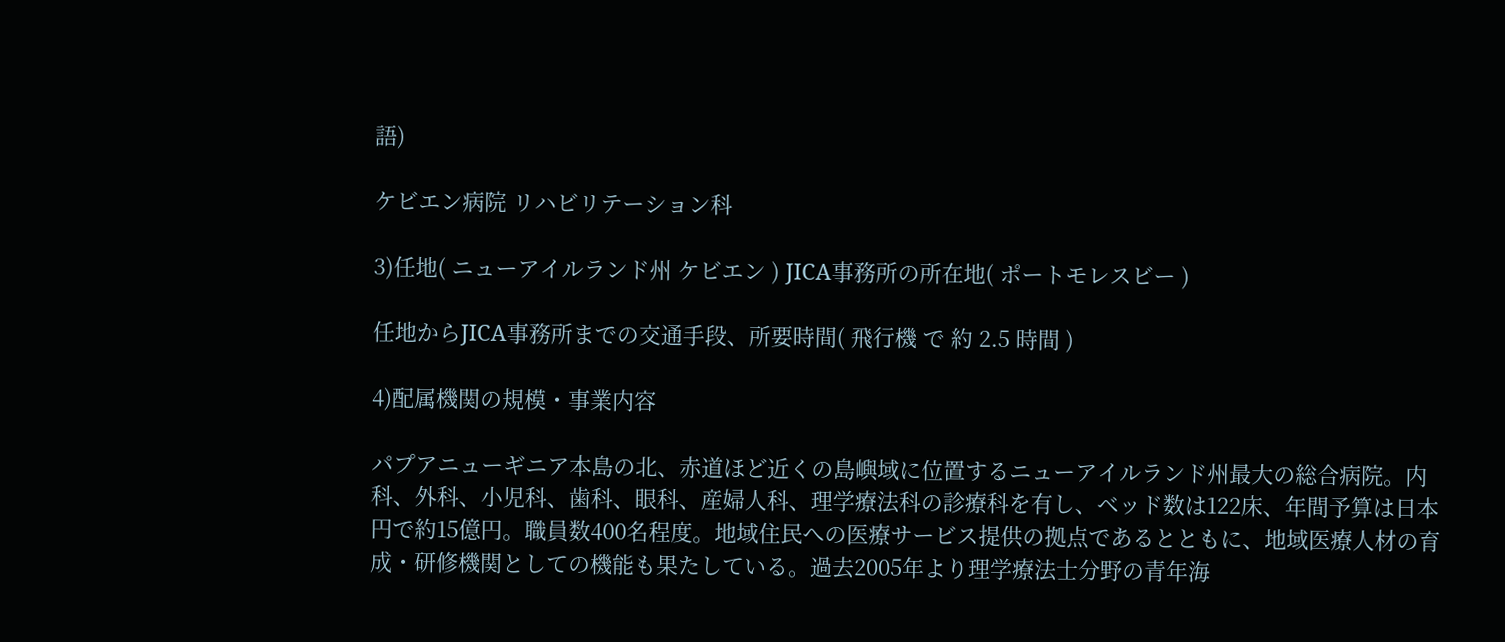語)

ケビエン病院 リハビリテーション科

3)任地( ニューアイルランド州 ケビエン ) JICA事務所の所在地( ポートモレスビー )

任地からJICA事務所までの交通手段、所要時間( 飛行機 で 約 2.5 時間 )

4)配属機関の規模・事業内容

パプアニューギニア本島の北、赤道ほど近くの島嶼域に位置するニューアイルランド州最大の総合病院。内科、外科、小児科、歯科、眼科、産婦人科、理学療法科の診療科を有し、ベッド数は122床、年間予算は日本円で約15億円。職員数400名程度。地域住民への医療サービス提供の拠点であるとともに、地域医療人材の育成・研修機関としての機能も果たしている。過去2005年より理学療法士分野の青年海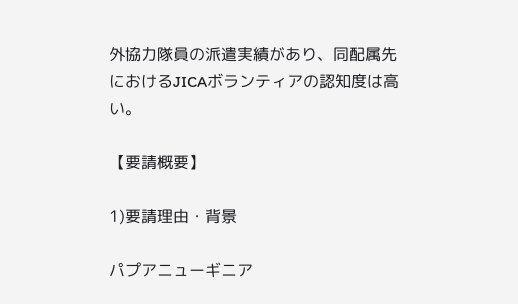外協力隊員の派遣実績があり、同配属先におけるJICAボランティアの認知度は高い。

【要請概要】

1)要請理由・背景

パプアニューギニア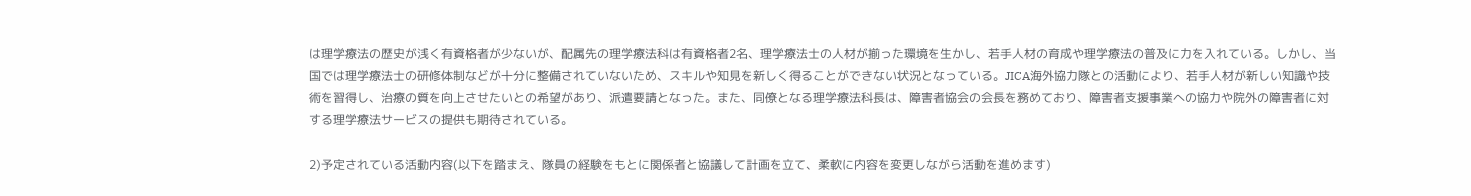は理学療法の歴史が浅く有資格者が少ないが、配属先の理学療法科は有資格者2名、理学療法士の人材が揃った環境を生かし、若手人材の育成や理学療法の普及に力を入れている。しかし、当国では理学療法士の研修体制などが十分に整備されていないため、スキルや知見を新しく得ることができない状況となっている。JICA海外協力隊との活動により、若手人材が新しい知識や技術を習得し、治療の質を向上させたいとの希望があり、派遣要請となった。また、同僚となる理学療法科長は、障害者協会の会長を務めており、障害者支援事業への協力や院外の障害者に対する理学療法サービスの提供も期待されている。

2)予定されている活動内容(以下を踏まえ、隊員の経験をもとに関係者と協議して計画を立て、柔軟に内容を変更しながら活動を進めます)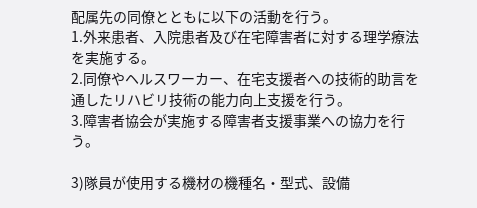配属先の同僚とともに以下の活動を行う。
1.外来患者、入院患者及び在宅障害者に対する理学療法を実施する。
2.同僚やヘルスワーカー、在宅支援者への技術的助言を通したリハビリ技術の能力向上支援を行う。
3.障害者協会が実施する障害者支援事業への協力を行う。

3)隊員が使用する機材の機種名・型式、設備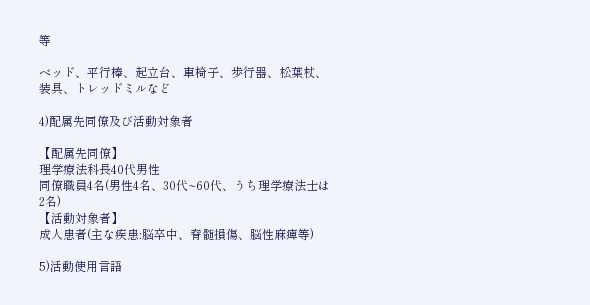等

ベッド、平行棒、起立台、車椅子、歩行器、松葉杖、装具、トレッドミルなど

4)配属先同僚及び活動対象者

【配属先同僚】
理学療法科長40代男性
同僚職員4名(男性4名、30代~60代、うち理学療法士は2名)
【活動対象者】
成人患者(主な疾患:脳卒中、脊髄損傷、脳性麻痺等)

5)活動使用言語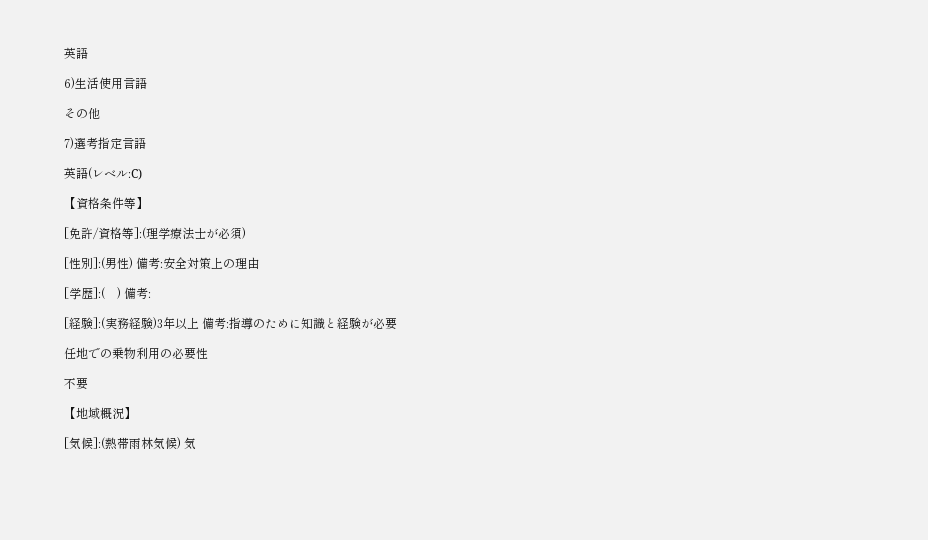英語

6)生活使用言語

その他

7)選考指定言語

英語(レベル:C)

【資格条件等】

[免許/資格等]:(理学療法士が必須)

[性別]:(男性) 備考:安全対策上の理由

[学歴]:(    ) 備考:

[経験]:(実務経験)3年以上 備考:指導のために知識と経験が必要

任地での乗物利用の必要性

不要

【地域概況】

[気候]:(熱帯雨林気候) 気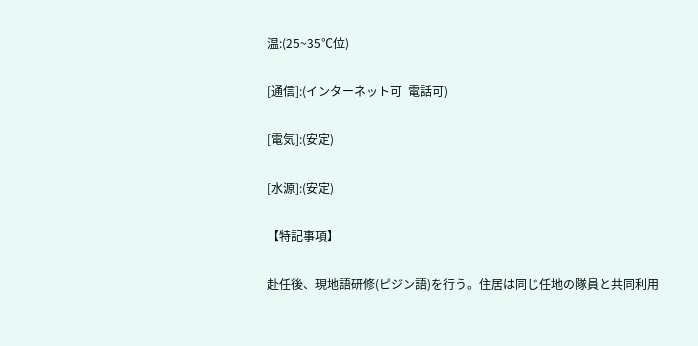温:(25~35℃位)

[通信]:(インターネット可  電話可)

[電気]:(安定)

[水源]:(安定)

【特記事項】

赴任後、現地語研修(ピジン語)を行う。住居は同じ任地の隊員と共同利用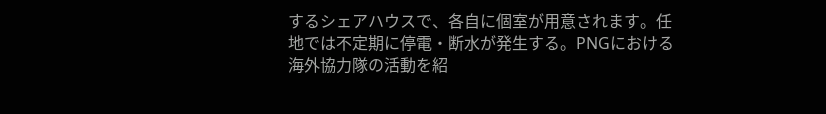するシェアハウスで、各自に個室が用意されます。任地では不定期に停電・断水が発生する。PNGにおける海外協力隊の活動を紹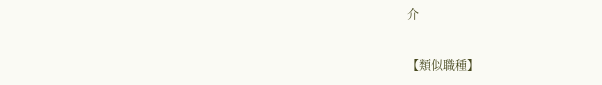介

【類似職種】